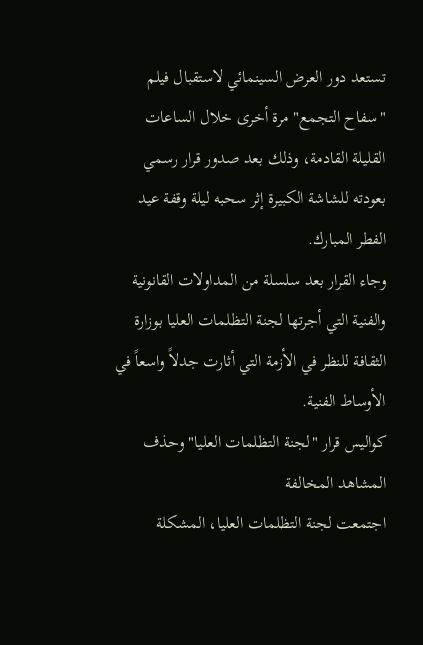تستعد دور العرض السينمائي لاستقبال فيلم "سفاح التجمع" مرة أخرى خلال الساعات القليلة القادمة، وذلك بعد صدور قرار رسمي بعودته للشاشة الكبيرة إثر سحبه ليلة وقفة عيد الفطر المبارك.
وجاء القرار بعد سلسلة من المداولات القانونية والفنية التي أجرتها لجنة التظلمات العليا بوزارة الثقافة للنظر في الأزمة التي أثارت جدلاً واسعاً في الأوساط الفنية.
كواليس قرار "لجنة التظلمات العليا" وحذف المشاهد المخالفة
اجتمعت لجنة التظلمات العليا، المشكلة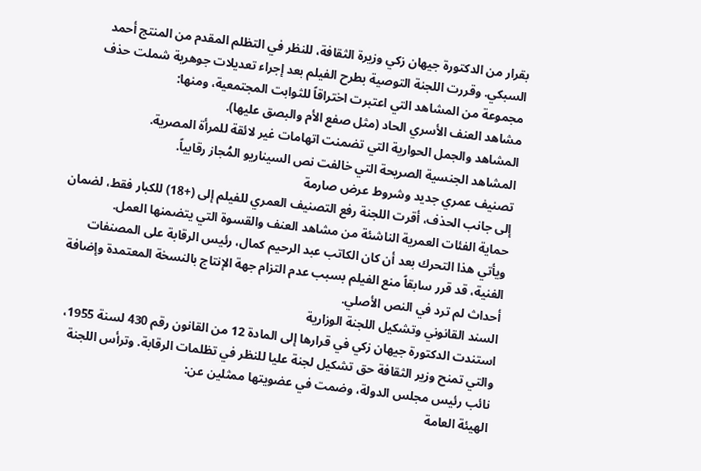بقرار من الدكتورة جيهان زكي وزيرة الثقافة، للنظر في التظلم المقدم من المنتج أحمد السبكي. وقررت اللجنة التوصية بطرح الفيلم بعد إجراء تعديلات جوهرية شملت حذف مجموعة من المشاهد التي اعتبرت اختراقاً للثوابت المجتمعية، ومنها:
مشاهد العنف الأسري الحاد (مثل صفع الأم والبصق عليها).
المشاهد والجمل الحوارية التي تضمنت اتهامات غير لائقة للمرأة المصرية.
المشاهد الجنسية الصريحة التي خالفت نص السيناريو المُجاز رقابياً.
تصنيف عمري جديد وشروط عرض صارمة
إلى جانب الحذف، أقرت اللجنة رفع التصنيف العمري للفيلم إلى (+18) للكبار فقط، لضمان حماية الفئات العمرية الناشئة من مشاهد العنف والقسوة التي يتضمنها العمل.
ويأتي هذا التحرك بعد أن كان الكاتب عبد الرحيم كمال، رئيس الرقابة على المصنفات الفنية، قد قرر سابقاً منع الفيلم بسبب عدم التزام جهة الإنتاج بالنسخة المعتمدة وإضافة أحداث لم ترد في النص الأصلي.
السند القانوني وتشكيل اللجنة الوزارية
استندت الدكتورة جيهان زكي في قرارها إلى المادة 12 من القانون رقم 430 لسنة 1955، والتي تمنح وزير الثقافة حق تشكيل لجنة عليا للنظر في تظلمات الرقابة. وترأس اللجنة نائب رئيس مجلس الدولة، وضمت في عضويتها ممثلين عن:
الهيئة العامة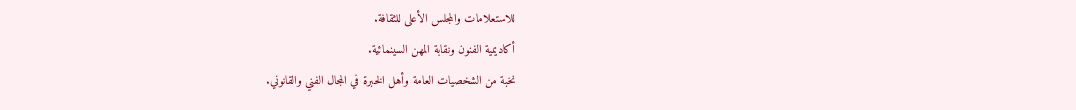للاستعلامات والمجلس الأعلى للثقافة.
أكاديمية الفنون ونقابة المهن السينمائية.
نخبة من الشخصيات العامة وأهل الخبرة في المجال الفني والقانوني.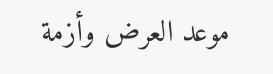موعد العرض وأزمة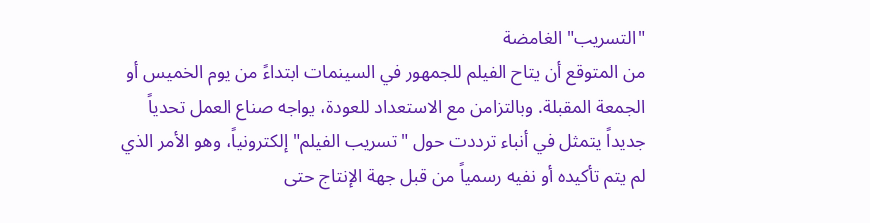"التسريب" الغامضة
من المتوقع أن يتاح الفيلم للجمهور في السينمات ابتداءً من يوم الخميس أو الجمعة المقبلة. وبالتزامن مع الاستعداد للعودة، يواجه صناع العمل تحدياً جديداً يتمثل في أنباء ترددت حول "تسريب الفيلم" إلكترونياً، وهو الأمر الذي لم يتم تأكيده أو نفيه رسمياً من قبل جهة الإنتاج حتى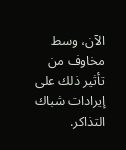الآن، وسط مخاوف من تأثير ذلك على إيرادات شباك التذاكر.